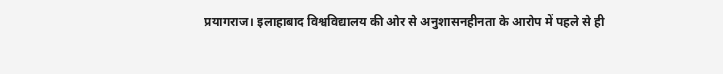प्रयागराज। इलाहाबाद विश्वविद्यालय की ओर से अनुशासनहीनता के आरोप में पहले से ही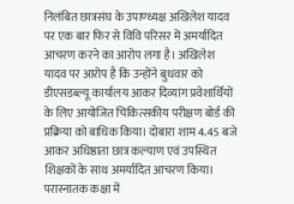निलंबित छात्रसंघ के उपाण्ध्यक्ष अखिलेश यादव पर एक बार फिर से विवि परिसर में अमर्यादित आचरण करने का आरोप लगा है। अखिलेश यादव पर आरोप है कि उन्होंने बुधवार को डीएसडब्ल्यू कार्यालय आकर दिव्यांग प्रवेशार्थियों के लिए आयोजित चिकित्सकीय परीक्षण बोर्ड की प्रक्रिया को बाधिक किया। दोबारा शाम 4.45 बजे आकर अधिष्ठाता छात्र कल्याण एवं उपस्थित शिक्षकों के साथ अमर्यादित आचरण किया। परास्नातक कक्षा में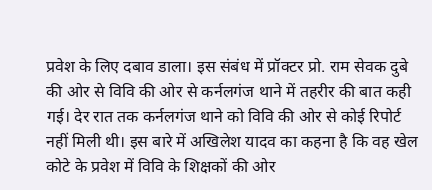प्रवेश के लिए दबाव डाला। इस संबंध में प्रॉक्टर प्रो. राम सेवक दुबे की ओर से विवि की ओर से कर्नलगंज थाने में तहरीर की बात कही गई। देर रात तक कर्नलगंज थाने को विवि की ओर से कोई रिपोर्ट नहीं मिली थी। इस बारे में अखिलेश यादव का कहना है कि वह खेल कोटे के प्रवेश में विवि के शिक्षकों की ओर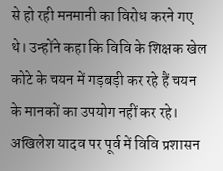से हो रही मनमानी का विरोध करने गए थे। उन्होंने कहा कि विवि के शिक्षक खेल कोटे के चयन में गड़बड़ी कर रहे हैं चयन के मानकों का उपयोग नहीं कर रहे। अखिलेश यादव पर पूर्व में विवि प्रशासन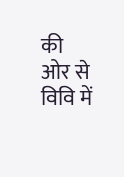की ओर से विवि में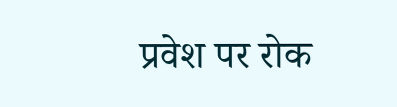प्रवेश पर रोक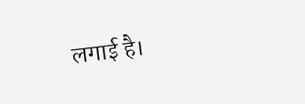लगाई है।